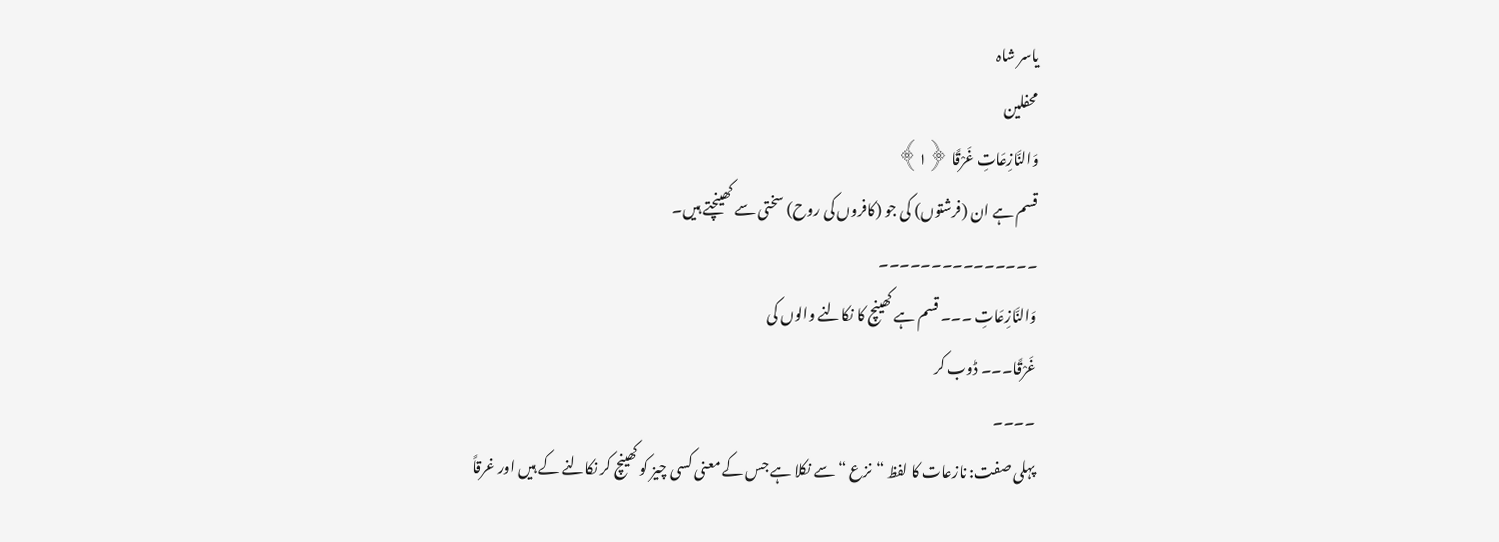یاسر شاہ
محفلین
وَالنَّازِعَاتِ غَرْقًا ﴿١﴾
قسم ہے ان (فرشتوں) کی جو (کافروں کی روح) سختی سے کھینچتے ہیں۔
۔۔۔۔۔۔۔۔۔۔۔۔۔۔۔
وَالنَّازِعَاتِ ۔۔۔ قسم ہے کھینچ کا نکالنے والوں کی
غَرْقًا۔۔۔ ڈوب کر
۔۔۔۔
پہلی صفت: نازعات کا لفظ “نزع “ سے نکلا ہے جس کے معنی کسی چیز کو کھینچ کر نکالنے کے ہیں اور غرقاً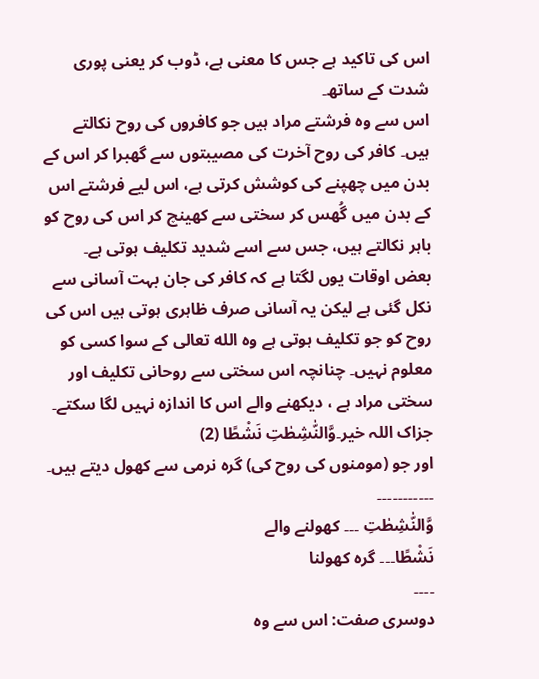اس کی تاکید ہے جس کا معنی ہے، ڈوب کر یعنی پوری شدت کے ساتھ۔
اس سے وہ فرشتے مراد ہیں جو کافروں کی روح نکالتے ہیں۔ کافر کی روح آخرت کی مصیبتوں سے گھبرا کر اس کے بدن میں چھپنے کی کوشش کرتی ہے، اس لیے فرشتے اس کے بدن میں گُھس کر سختی سے کھینچ کر اس کی روح کو باہر نکالتے ہیں، جس سے اسے شدید تکلیف ہوتی ہے۔
بعض اوقات یوں لگتا ہے کہ کافر کی جان بہت آسانی سے نکل گئی ہے لیکن یہ آسانی صرف ظاہری ہوتی ہیں اس کی روح کو جو تکلیف ہوتی ہے وہ الله تعالی کے سوا کسی کو معلوم نہیں۔ چنانچہ اس سختی سے روحانی تکلیف اور سختی مراد ہے ، دیکھنے والے اس کا اندازہ نہیں لگا سکتے۔
جزاک اللہ خیر۔وَّالنّٰشِطٰتِ نَشْطًا (2)
اور جو (مومنوں کی روح کی) گرہ نرمی سے کھول دیتے ہیں۔
۔۔۔۔۔۔۔۔۔۔۔
وَّالنّٰشِطٰتِ ۔۔۔ کھولنے والے
نَشْطًا۔۔۔ گرہ کھولنا
۔۔۔۔
دوسری صفت: اس سے وہ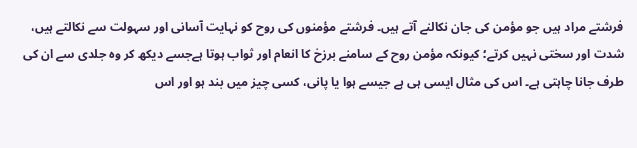فرشتے مراد ہیں جو مؤمن کی جان نکالنے آتے ہیں۔ فرشتے مؤمنوں کی روح کو نہایت آسانی اور سہولت سے نکالتے ہیں، شدت اور سختی نہیں کرتے؛ کیونکہ مؤمن روح کے سامنے برزخ کا انعام اور ثواب ہوتا ہےجسے دیکھ کر وہ جلدی سے ان کی طرف جانا چاہتی ہے۔ اس کی مثال ایسی ہی ہے جیسے ہوا یا پانی، کسی چیز میں بند ہو اور اس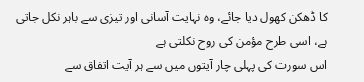کا ڈھکن کھول دیا جائے، وہ نہایت آسانی اور تیزی سے باہر نکل جاتی ہے، اسی طرح مؤمن کی روح نکلتی ہے
اس سورت کی پہلی چار آیتوں میں سے ہر آیت اتفاق سے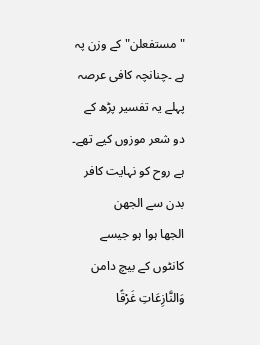"مستفعلن" کے وزن پہ ہے ۔چنانچہ کافی عرصہ پہلے یہ تفسیر پڑھ کے دو شعر موزوں کیے تھے۔
ہے روح کو نہایت کافر بدن سے الجھن
الجھا ہوا ہو جیسے کانٹوں کے بیچ دامن
وَالنَّازِعَاتِ غَرْقًا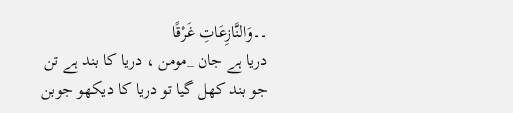۔۔وَالنَّازِعَاتِ غَرْقًا
دریا ہے جان _مومن ، دریا کا بند ہے تن
جو بند کھل گیا تو دریا کا دیکھو جوبن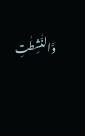وَّالنّٰشِطٰتِ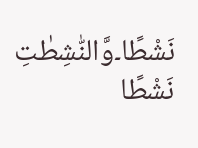نَشْطًا۔وَّالنّٰشِطٰتِ نَشْطًا